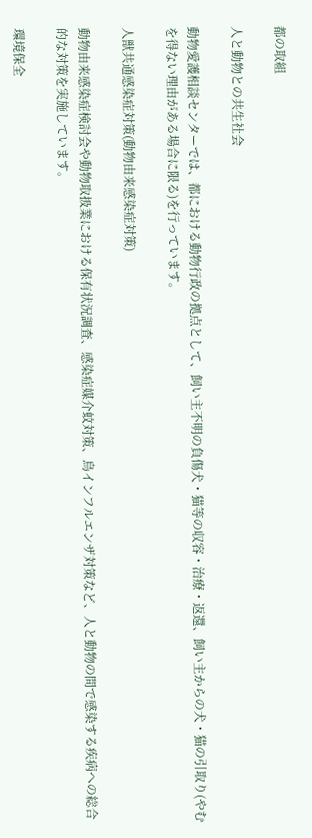都の取組

人と動物との共生社会

動物愛護相談センターでは、都における動物行政の拠点として、飼い主不明の負傷犬・猫等の収容・治療・返還、飼い主からの犬・猫の引取り(やむを得ない理由がある場合に限る)を行っています。

人獣共通感染症対策(動物由来感染症対策)

動物由来感染症検討会や動物取扱業における保有状況調査、感染症媒介蚊対策、鳥インフルエンザ対策など、人と動物の間で感染する疾病への総合的な対策を実施しています。

環境保全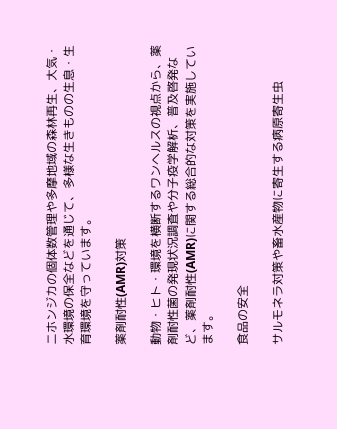ニホンジカの個体数管理や多摩地域の森林再生、大気・水環境の保全などを通じて、多様な生きものの生息・生育環境を守っています。

薬剤耐性(AMR)対策

動物・ヒト・環境を横断するワンヘルスの視点から、薬剤耐性菌の発現状況調査や分子疫学解析、普及啓発など、薬剤耐性(AMR)に関する総合的な対策を実施しています。

食品の安全

サルモネラ対策や畜水産物に寄生する病原寄生虫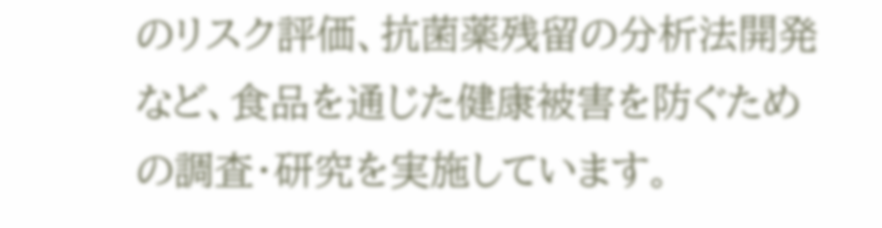のリスク評価、抗菌薬残留の分析法開発など、食品を通じた健康被害を防ぐための調査・研究を実施しています。